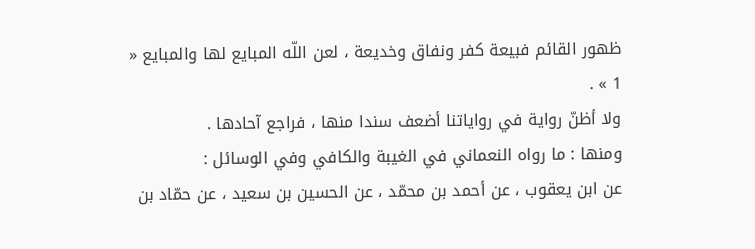ظهور القائم فبيعة كفر ونفاق وخديعة ، لعن اللّه المبايع لها والمبايع « 1 » .
ولا أظنّ رواية في رواياتنا أضعف سندا منها ، فراجع آحادها .
ومنها : ما رواه النعماني في الغيبة والكافي وفي الوسائل :
عن ابن يعقوب ، عن أحمد بن محمّد ، عن الحسين بن سعيد ، عن حمّاد بن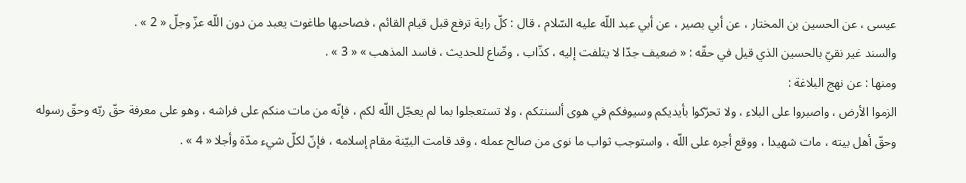عيسى ، عن الحسين بن المختار ، عن أبي بصير ، عن أبي عبد اللّه عليه السّلام ، قال : كلّ راية ترفع قبل قيام القائم ، فصاحبها طاغوت يعبد من دون اللّه عزّ وجلّ « 2 » .
والسند غير نقيّ بالحسين الذي قيل في حقّه : « ضعيف جدّا لا يتلفت إليه ، كذّاب ، وضّاع للحديث ، فاسد المذهب » « 3 » .
ومنها : عن نهج البلاغة :
الزموا الأرض ، واصبروا على البلاء ، ولا تحرّكوا بأيديكم وسيوفكم في هوى ألسنتكم ، ولا تستعجلوا بما لم يعجّل اللّه لكم ، فإنّه من مات منكم على فراشه ، وهو على معرفة حقّ ربّه وحقّ رسوله وحقّ أهل بيته ، مات شهيدا ، ووقع أجره على اللّه ، واستوجب ثواب ما نوى من صالح عمله ، وقد قامت البيّنة مقام إسلامه ، فإنّ لكلّ شيء مدّة وأجلا « 4 » .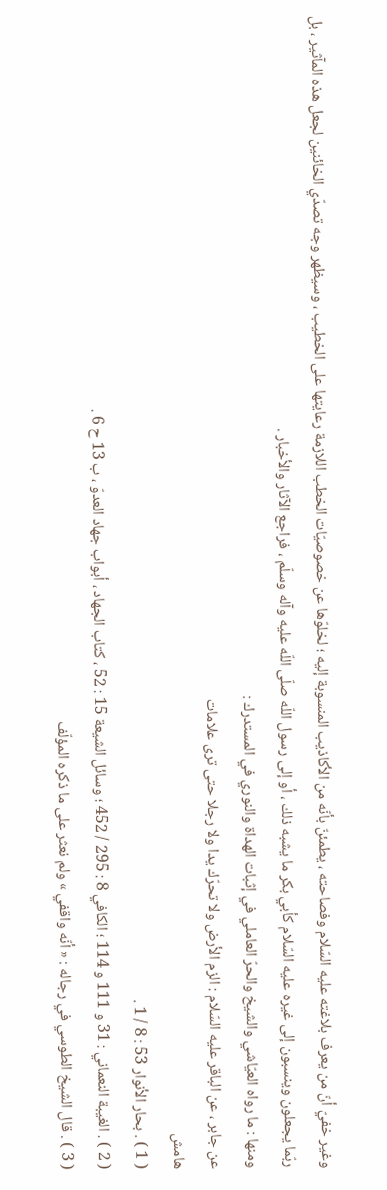وغير خفيّ أنّ من يعرف بلاغته عليه السّلام وفصاحته ، يطمئنّ بأنّه من الأكاذيب المنسوبة إليه ؛ لخلوّها عن خصوصيّات الخطب اللازمة رعايتها على الخطيب ، وسيظهر وجه تصدّي الخائنين لجعل هذه المآثير ، بل ربّما يجعلون وينسبون إلى غيره عليه السّلام كأبي بكر ما يشبه ذلك ، أو إلى رسول اللّه صلّى اللّه عليه وآله وسلّم ، فراجع الآثار والأخبار .
ومنها : ما رواه العيّاشي والشيخ والحرّ العاملي في إثبات الهداة والنوري في المستدرك :
عن جابر ، عن الباقر عليه السّلام : الزم الأرض ولا تحرّك يدا ولا رجلا حتى ترى علامات
هامش
( 1 ) . بحار الأنوار 53 : 8 / 1 .
( 2 ) . الغيبة النعماني : 31 و 111 و 114 ؛ الكافي 8 : 295 / 452 ؛ وسائل الشيعة 15 : 52 ، كتاب الجهاد ، أبواب جهاد العدوّ ، ب 13 ح 6 .
( 3 ) . قال الشيخ الطوسي في رجاله : « أنّه واقفي » ولم نعثر على ما ذكره المؤلّف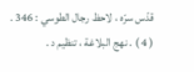قدّس سرّه ، لاحظ رجال الطوسي : 346 .
( 4 ) . نهج البلاغة ، تنظيم د .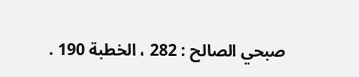صبحي الصالح : 282 ، الخطبة 190 .